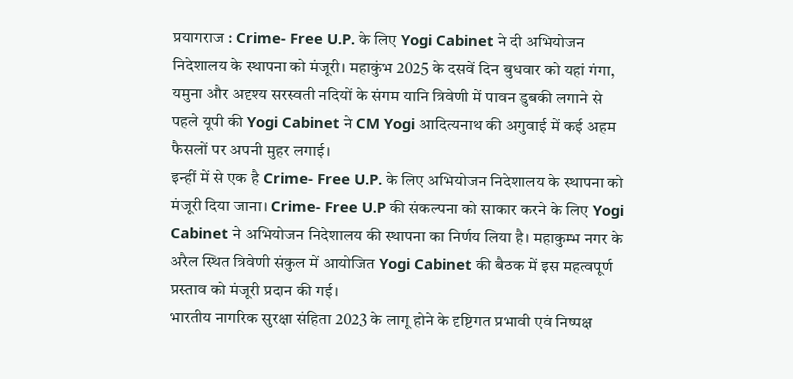प्रयागराज : Crime- Free U.P. के लिए Yogi Cabinet ने दी अभियोजन निदेशालय के स्थापना को मंजूरी। महाकुंभ 2025 के दसवें दिन बुधवार को यहां गंगा, यमुना और अदृश्य सरस्वती नदियों के संगम यानि त्रिवेणी में पावन डुबकी लगाने से पहले यूपी की Yogi Cabinet ने CM Yogi आदित्यनाथ की अगुवाई में कई अहम फैसलों पर अपनी मुहर लगाई।
इन्हीं में से एक है Crime- Free U.P. के लिए अभियोजन निदेशालय के स्थापना को मंजूरी दिया जाना। Crime- Free U.P की संकल्पना को साकार करने के लिए Yogi Cabinet ने अभियोजन निदेशालय की स्थापना का निर्णय लिया है। महाकुम्भ नगर के अरैल स्थित त्रिवेणी संकुल में आयोजित Yogi Cabinet की बैठक में इस महत्वपूर्ण प्रस्ताव को मंजूरी प्रदान की गई।
भारतीय नागरिक सुरक्षा संहिता 2023 के लागू होने के दृष्टिगत प्रभावी एवं निष्पक्ष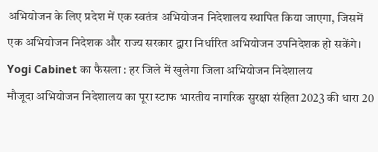अभियोजन के लिए प्रदेश में एक स्वतंत्र अभियोजन निदेशालय स्थापित किया जाएगा, जिसमें एक अभियोजन निदेशक और राज्य सरकार द्वारा निर्धारित अभियोजन उपनिदेशक हो सकेंगे।
Yogi Cabinet का फैसला : हर जिले में खुलेगा जिला अभियोजन निदेशालय
मौजूदा अभियोजन निदेशालय का पूरा स्टाफ भारतीय नागरिक सुरक्षा संहिता 2023 की धारा 20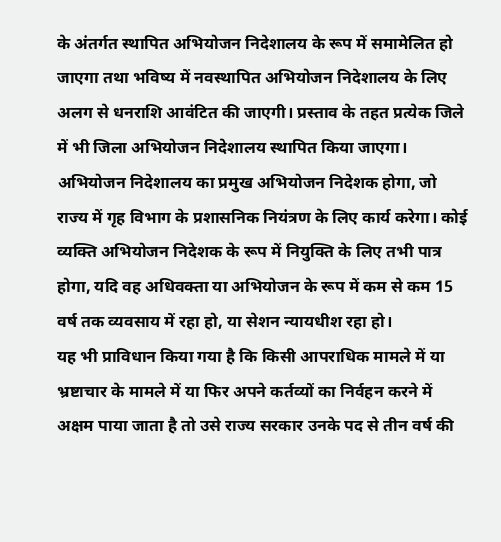के अंतर्गत स्थापित अभियोजन निदेशालय के रूप में समामेलित हो जाएगा तथा भविष्य में नवस्थापित अभियोजन निदेशालय के लिए अलग से धनराशि आवंटित की जाएगी। प्रस्ताव के तहत प्रत्येक जिले में भी जिला अभियोजन निदेशालय स्थापित किया जाएगा।
अभियोजन निदेशालय का प्रमुख अभियोजन निदेशक होगा, जो राज्य में गृह विभाग के प्रशासनिक नियंत्रण के लिए कार्य करेगा। कोई व्यक्ति अभियोजन निदेशक के रूप में नियुक्ति के लिए तभी पात्र होगा, यदि वह अधिवक्ता या अभियोजन के रूप में कम से कम 15 वर्ष तक व्यवसाय में रहा हो, या सेशन न्यायधीश रहा हो।
यह भी प्राविधान किया गया है कि किसी आपराधिक मामले में या भ्रष्टाचार के मामले में या फिर अपने कर्तव्यों का निर्वहन करने में अक्षम पाया जाता है तो उसे राज्य सरकार उनके पद से तीन वर्ष की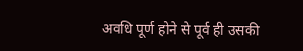अवधि पूर्ण होने से पूर्व ही उसकी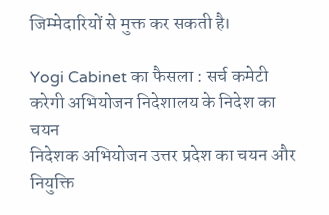जिम्मेदारियों से मुक्त कर सकती है।

Yogi Cabinet का फैसला : सर्च कमेटी करेगी अभियोजन निदेशालय के निदेश का चयन
निदेशक अभियोजन उत्तर प्रदेश का चयन और नियुक्ति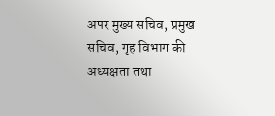अपर मुख्य सचिव, प्रमुख सचिव, गृह विभाग की अध्यक्षता तथा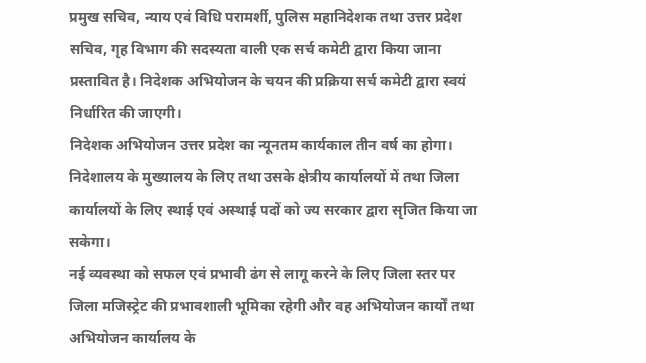प्रमुख सचिव, न्याय एवं विधि परामर्शी, पुलिस महानिदेशक तथा उत्तर प्रदेश सचिव, गृह विभाग की सदस्यता वाली एक सर्च कमेटी द्वारा किया जाना प्रस्तावित है। निदेशक अभियोजन के चयन की प्रक्रिया सर्च कमेटी द्वारा स्वयं निर्धारित की जाएगी।
निदेशक अभियोजन उत्तर प्रदेश का न्यूनतम कार्यकाल तीन वर्ष का होगा। निदेशालय के मुख्यालय के लिए तथा उसके क्षेत्रीय कार्यालयों में तथा जिला कार्यालयों के लिए स्थाई एवं अस्थाई पदों को ज्य सरकार द्वारा सृजित किया जा सकेगा।
नई व्यवस्था को सफल एवं प्रभावी ढंग से लागू करने के लिए जिला स्तर पर जिला मजिस्ट्रेट की प्रभावशाली भूमिका रहेगी और वह अभियोजन कार्यों तथा अभियोजन कार्यालय के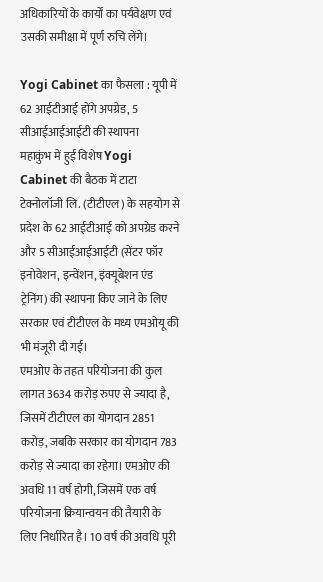अधिकारियों के कार्यों का पर्यवेक्षण एवं उसकी समीक्षा में पूर्ण रुचि लेंगे।

Yogi Cabinet का फैसला : यूपी में 62 आईटीआई होंगे अपग्रेड, 5 सीआईआईआईटी की स्थापना
महाकुंभ में हुई विशेष Yogi Cabinet की बैठक में टाटा टेक्नोलॉजी लि. (टीटीएल) के सहयोग से प्रदेश के 62 आईटीआई को अपग्रेड करने और 5 सीआईआईआईटी (सेंटर फॉर इनोवेशन, इन्वेंशन, इंक्यूबेशन एंड ट्रेनिंग) की स्थापना किए जाने के लिए सरकार एवं टीटीएल के मध्य एमओयू की भी मंजूरी दी गई।
एमओए के तहत परियोजना की कुल लागत 3634 करोड़ रुपए से ज्यादा है, जिसमें टीटीएल का योगदान 2851 करोड़, जबकि सरकार का योगदान 783 करोड़ से ज्यादा का रहेगा। एमओए की अवधि 11 वर्ष होगी, जिसमें एक वर्ष परियोजना क्रियान्वयन की तैयारी के लिए निर्धारित है। 10 वर्ष की अवधि पूरी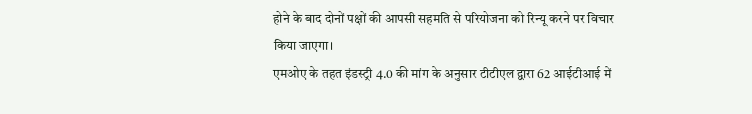होने के बाद दोनों पक्षों की आपसी सहमति से परियोजना को रिन्यू करने पर विचार किया जाएगा।
एमओए के तहत इंडस्ट्री 4.0 की मांग के अनुसार टीटीएल द्वारा 62 आईटीआई में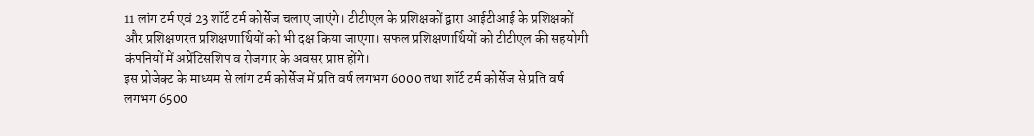11 लांग टर्म एवं 23 शॉर्ट टर्म कोर्सेज चलाए जाएंगे। टीटीएल के प्रशिक्षकों द्वारा आईटीआई के प्रशिक्षकों और प्रशिक्षणरत प्रशिक्षणार्थियों को भी दक्ष किया जाएगा। सफल प्रशिक्षणार्थियों को टीटीएल की सहयोगी कंपनियों में अप्रेंटिसशिप व रोजगार के अवसर प्राप्त होंगे।
इस प्रोजेक्ट के माध्यम से लांग टर्म कोर्सेज में प्रति वर्ष लगभग 6000 तथा शॉर्ट टर्म कोर्सेज से प्रति वर्ष लगभग 6500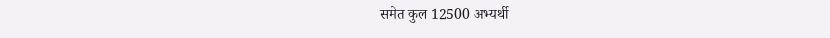समेत कुल 12500 अभ्यर्थी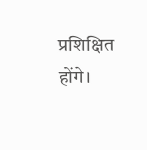प्रशिक्षित होंगे।